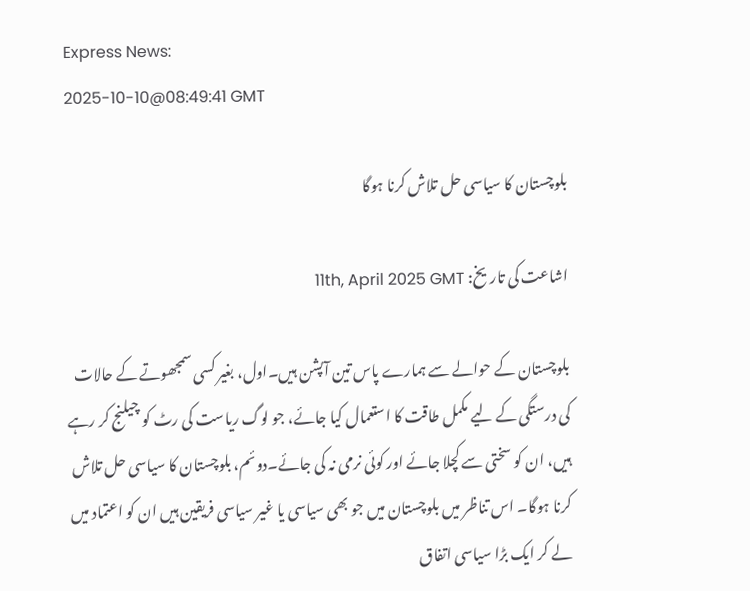Express News:
2025-10-10@08:49:41 GMT

بلوچستان کا سیاسی حل تلاش کرنا ہوگا

اشاعت کی تاریخ: 11th, April 2025 GMT

بلوچستان کے حوالے سے ہمارے پاس تین آپشن ہیں۔اول، بغیر کسی سمجھوتے کے حالات کی درستگی کے لیے مکمل طاقت کا استعمال کیا جائے، جو لوگ ریاست کی رٹ کو چیلنج کر رہے ہیں، ان کو سختی سے کچلا جائے اور کوئی نرمی نہ کی جائے۔دوئم، بلوچستان کا سیاسی حل تلاش کرنا ہوگا۔ اس تناظر میں بلوچستان میں جو بھی سیاسی یا غیر سیاسی فریقین ہیں ان کو اعتماد میں لے کر ایک بڑا سیاسی اتفاق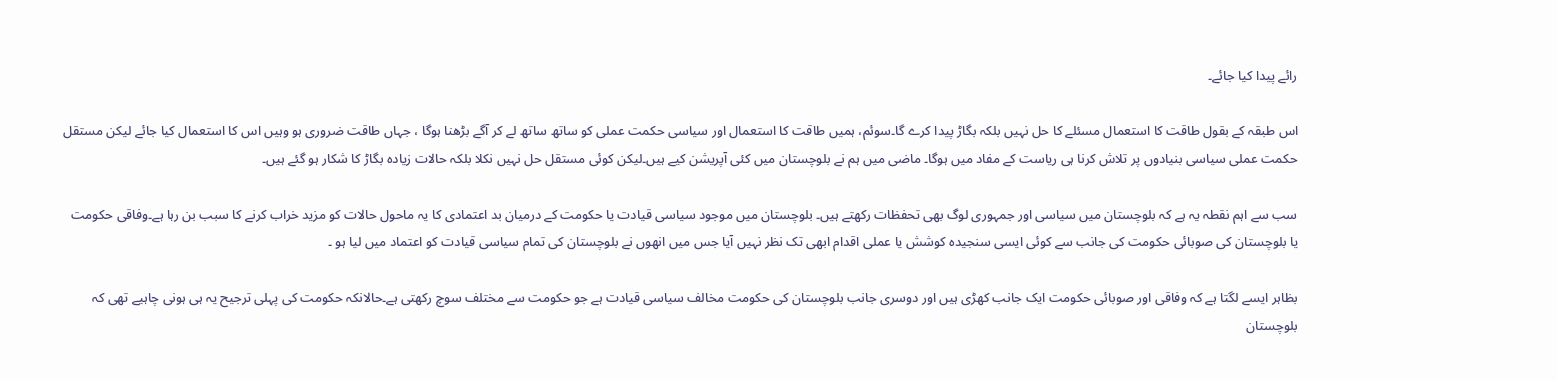رائے پیدا کیا جائے۔

اس طبقہ کے بقول طاقت کا استعمال مسئلے کا حل نہیں بلکہ بگاڑ پیدا کرے گا۔سوئم، ہمیں طاقت کا استعمال اور سیاسی حکمت عملی کو ساتھ ساتھ لے کر آگے بڑھنا ہوگا ، جہاں طاقت ضروری ہو وہیں اس کا استعمال کیا جائے لیکن مستقل حکمت عملی سیاسی بنیادوں پر تلاش کرنا ہی ریاست کے مفاد میں ہوگا۔ ماضی میں ہم نے بلوچستان میں کئی آپریشن کیے ہیں۔لیکن کوئی مستقل حل نہیں نکلا بلکہ حالات زیادہ بگاڑ کا شکار ہو گئے ہیں۔

سب سے اہم نقطہ یہ ہے کہ بلوچستان میں سیاسی اور جمہوری لوگ بھی تحفظات رکھتے ہیں۔ بلوچستان میں موجود سیاسی قیادت یا حکومت کے درمیان بد اعتمادی کا یہ ماحول حالات کو مزید خراب کرنے کا سبب بن رہا ہے۔وفاقی حکومت یا بلوچستان کی صوبائی حکومت کی جانب سے کوئی ایسی سنجیدہ کوشش یا عملی اقدام ابھی تک نظر نہیں آیا جس میں انھوں نے بلوچستان کی تمام سیاسی قیادت کو اعتماد میں لیا ہو ۔

بظاہر ایسے لگتا ہے کہ وفاقی اور صوبائی حکومت ایک جانب کھڑی ہیں اور دوسری جانب بلوچستان کی حکومت مخالف سیاسی قیادت ہے جو حکومت سے مختلف سوچ رکھتی ہے۔حالانکہ حکومت کی پہلی ترجیح یہ ہی ہونی چاہیے تھی کہ بلوچستان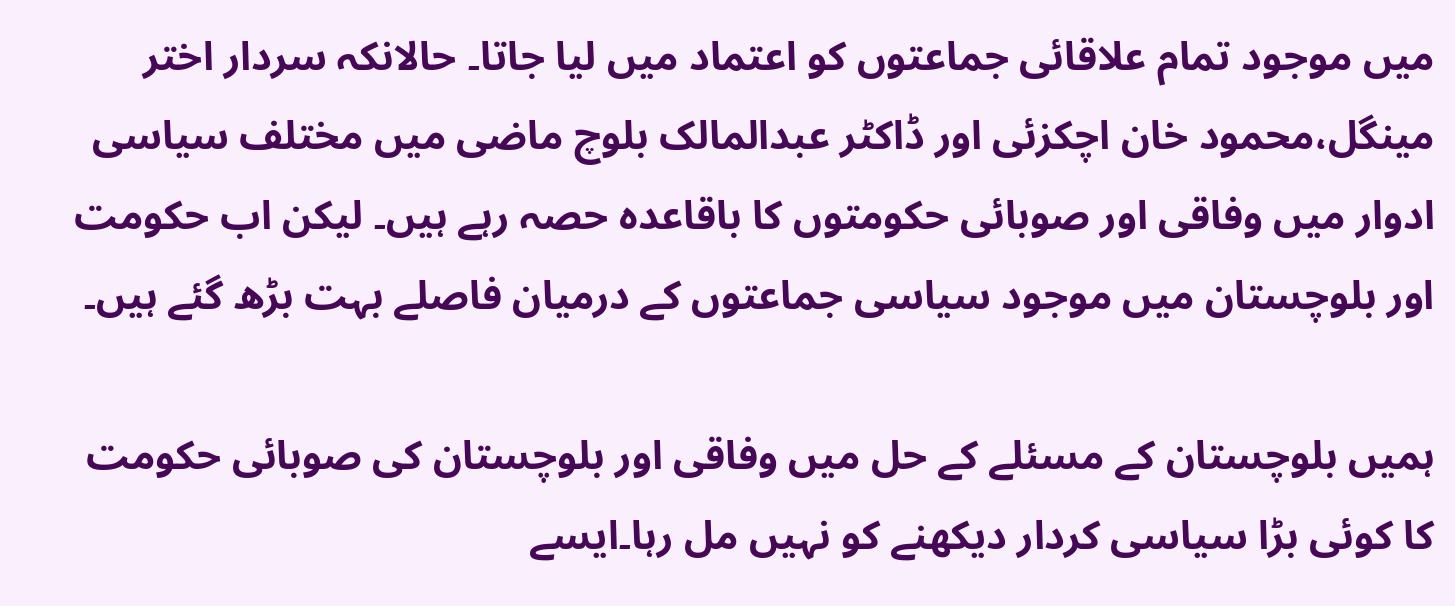میں موجود تمام علاقائی جماعتوں کو اعتماد میں لیا جاتا۔ حالانکہ سردار اختر مینگل،محمود خان اچکزئی اور ڈاکٹر عبدالمالک بلوچ ماضی میں مختلف سیاسی ادوار میں وفاقی اور صوبائی حکومتوں کا باقاعدہ حصہ رہے ہیں۔ لیکن اب حکومت اور بلوچستان میں موجود سیاسی جماعتوں کے درمیان فاصلے بہت بڑھ گئے ہیں۔

ہمیں بلوچستان کے مسئلے کے حل میں وفاقی اور بلوچستان کی صوبائی حکومت کا کوئی بڑا سیاسی کردار دیکھنے کو نہیں مل رہا۔ایسے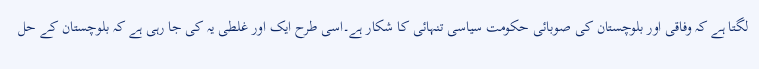لگتا ہے کہ وفاقی اور بلوچستان کی صوبائی حکومت سیاسی تنہائی کا شکار ہے۔اسی طرح ایک اور غلطی یہ کی جا رہی ہے کہ بلوچستان کے حل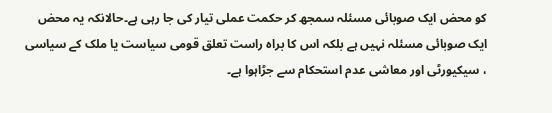کو محض ایک صوبائی مسئلہ سمجھ کر حکمت عملی تیار کی جا رہی ہے۔حالانکہ یہ محض ایک صوبائی مسئلہ نہیں ہے بلکہ اس کا براہ راست تعلق قومی سیاست یا ملک کے سیاسی ، سیکیورٹی اور معاشی عدم استحکام سے جڑاہوا ہے۔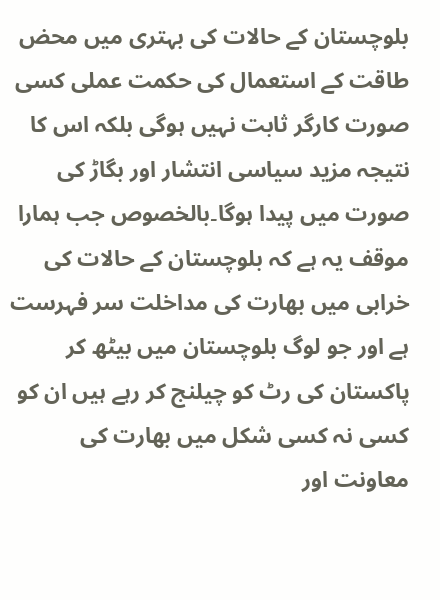بلوچستان کے حالات کی بہتری میں محض طاقت کے استعمال کی حکمت عملی کسی صورت کارگر ثابت نہیں ہوگی بلکہ اس کا نتیجہ مزید سیاسی انتشار اور بگاڑ کی صورت میں پیدا ہوگا۔بالخصوص جب ہمارا موقف یہ ہے کہ بلوچستان کے حالات کی خرابی میں بھارت کی مداخلت سر فہرست ہے اور جو لوگ بلوچستان میں بیٹھ کر پاکستان کی رٹ کو چیلنج کر رہے ہیں ان کو کسی نہ کسی شکل میں بھارت کی معاونت اور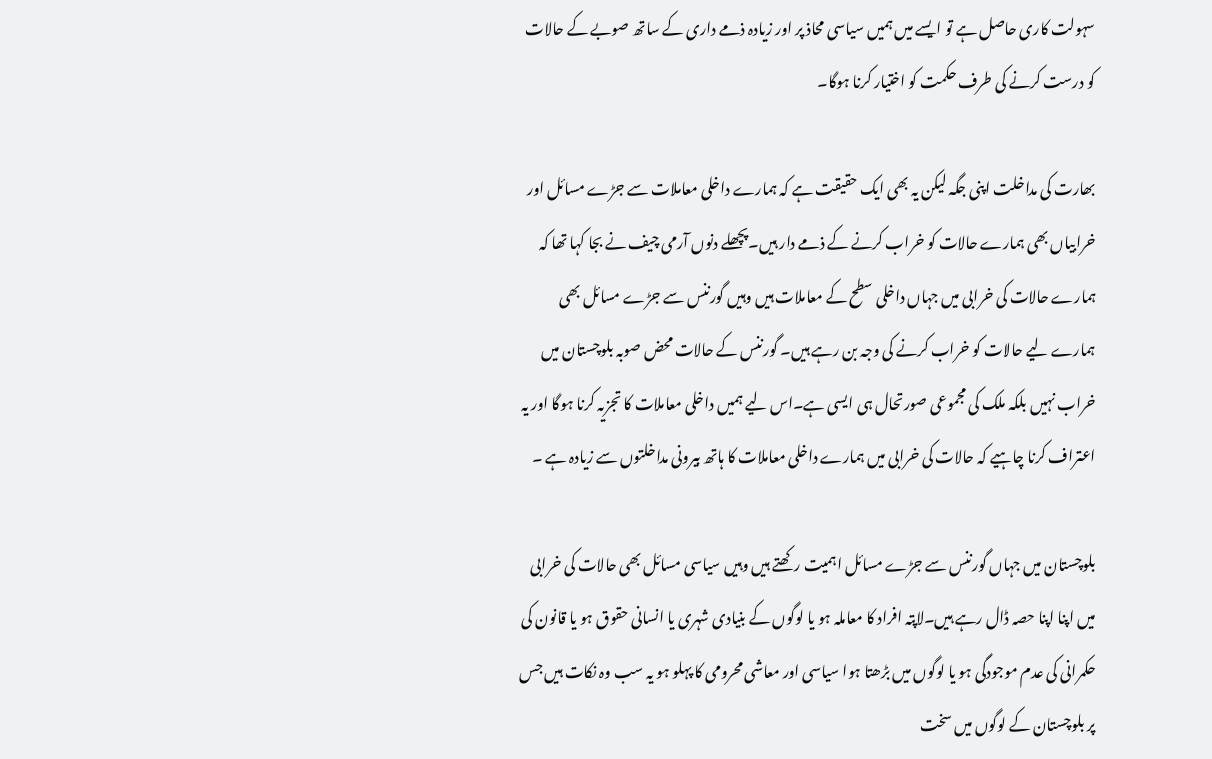سہولت کاری حاصل ہے تو ایسے میں ہمیں سیاسی محاذ پر اور زیادہ ذمے داری کے ساتھ صوبے کے حالات کو درست کرنے کی طرف حکمت کو اختیار کرنا ہوگا۔

بھارت کی مداخلت اپنی جگہ لیکن یہ بھی ایک حقیقت ہے کہ ہمارے داخلی معاملات سے جڑے مسائل اور خرابیاں بھی ہمارے حالات کو خراب کرنے کے ذمے دار ہیں۔پچھلے دنوں آرمی چیف نے بجا کہا تھا کہ ہمارے حالات کی خرابی میں جہاں داخلی سطح کے معاملات ہیں وہیں گورننس سے جڑے مسائل بھی ہمارے لیے حالات کو خراب کرنے کی وجہ بن رہے ہیں۔ گورننس کے حالات محض صوبہ بلوچستان میں خراب نہیں بلکہ ملک کی مجموعی صورتحال ہی ایسی ہے۔اس لیے ہمیں داخلی معاملات کا تجزیہ کرنا ہوگا اور یہ اعتراف کرنا چاہیے کہ حالات کی خرابی میں ہمارے داخلی معاملات کا ہاتھ بیرونی مداخلتوں سے زیادہ ہے ۔

بلوچستان میں جہاں گورننس سے جڑے مسائل اہمیت رکھتے ہیں وہیں سیاسی مسائل بھی حالات کی خرابی میں اپنا اپنا حصہ ڈال رہے ہیں۔لاپتہ افراد کا معاملہ ہو یا لوگوں کے بنیادی شہری یا انسانی حقوق ہو یا قانون کی حکمرانی کی عدم موجودگی ہو یا لوگوں میں بڑھتا ہوا سیاسی اور معاشی محرومی کا پہلو ہو یہ سب وہ نکات ہیں جس پر بلوچستان کے لوگوں میں سخت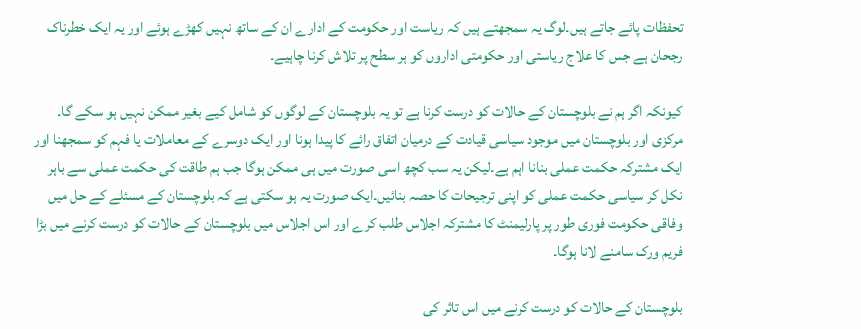تحفظات پائے جاتے ہیں۔لوگ یہ سمجھتے ہیں کہ ریاست اور حکومت کے ادارے ان کے ساتھ نہیں کھڑے ہوئے اور یہ ایک خطرناک رجحان ہے جس کا علاج ریاستی اور حکومتی اداروں کو ہر سطح پر تلاش کرنا چاہیے۔

کیونکہ اگر ہم نے بلوچستان کے حالات کو درست کرنا ہے تو یہ بلوچستان کے لوگوں کو شامل کیے بغیر ممکن نہیں ہو سکے گا۔ مرکزی اور بلوچستان میں موجود سیاسی قیادت کے درمیان اتفاق رائے کا پیدا ہونا اور ایک دوسرے کے معاملات یا فہم کو سمجھنا اور ایک مشترکہ حکمت عملی بنانا اہم ہے۔لیکن یہ سب کچھ اسی صورت میں ہی ممکن ہوگا جب ہم طاقت کی حکمت عملی سے باہر نکل کر سیاسی حکمت عملی کو اپنی ترجیحات کا حصہ بنائیں۔ایک صورت یہ ہو سکتی ہے کہ بلوچستان کے مسئلے کے حل میں وفاقی حکومت فوری طور پر پارلیمنٹ کا مشترکہ اجلاس طلب کرے اور اس اجلاس میں بلوچستان کے حالات کو درست کرنے میں بڑا فریم ورک سامنے لانا ہوگا۔

بلوچستان کے حالات کو درست کرنے میں اس تاثر کی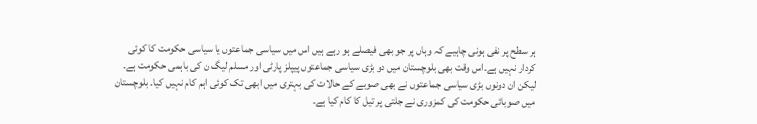ہر سطح پر نفی ہونی چاہیے کہ وہاں پر جو بھی فیصلے ہو رہے ہیں اس میں سیاسی جماعتوں یا سیاسی حکومت کا کوئی کردار نہیں ہے۔اس وقت بھی بلوچستان میں دو بڑی سیاسی جماعتوں پیپلز پارٹی اور مسلم لیگ ن کی باہمی حکومت ہے۔ لیکن ان دونوں بڑی سیاسی جماعتوں نے بھی صوبے کے حالات کی بہتری میں ابھی تک کوئی اہم کام نہیں کیا۔ بلوچستان میں صوبائی حکومت کی کمزوری نے جلتی پر تیل کا کام کیا ہے۔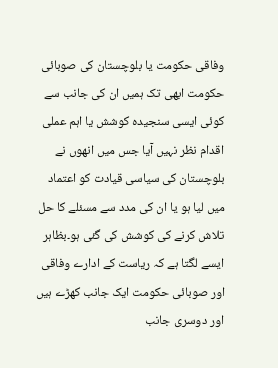وفاقی حکومت یا بلوچستان کی صوبائی حکومت ابھی تک ہمیں ان کی جانب سے کوئی ایسی سنجیدہ کوشش یا اہم عملی اقدام نظر نہیں آیا جس میں انھوں نے بلوچستان کی سیاسی قیادت کو اعتماد میں لیا ہو یا ان کی مدد سے مسئلے کا حل تلاش کرنے کی کوشش کی گئی ہو۔بظاہر ایسے لگتا ہے کہ ریاست کے ادارے وفاقی اور صوبائی حکومت ایک جانب کھڑے ہیں اور دوسری جانب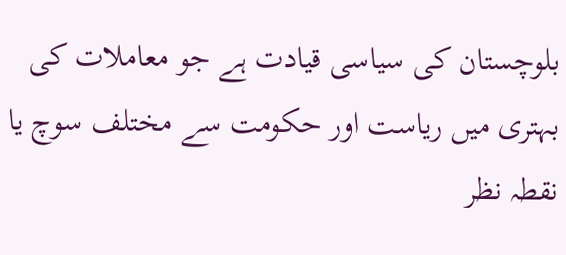بلوچستان کی سیاسی قیادت ہے جو معاملات کی بہتری میں ریاست اور حکومت سے مختلف سوچ یا نقطہ نظر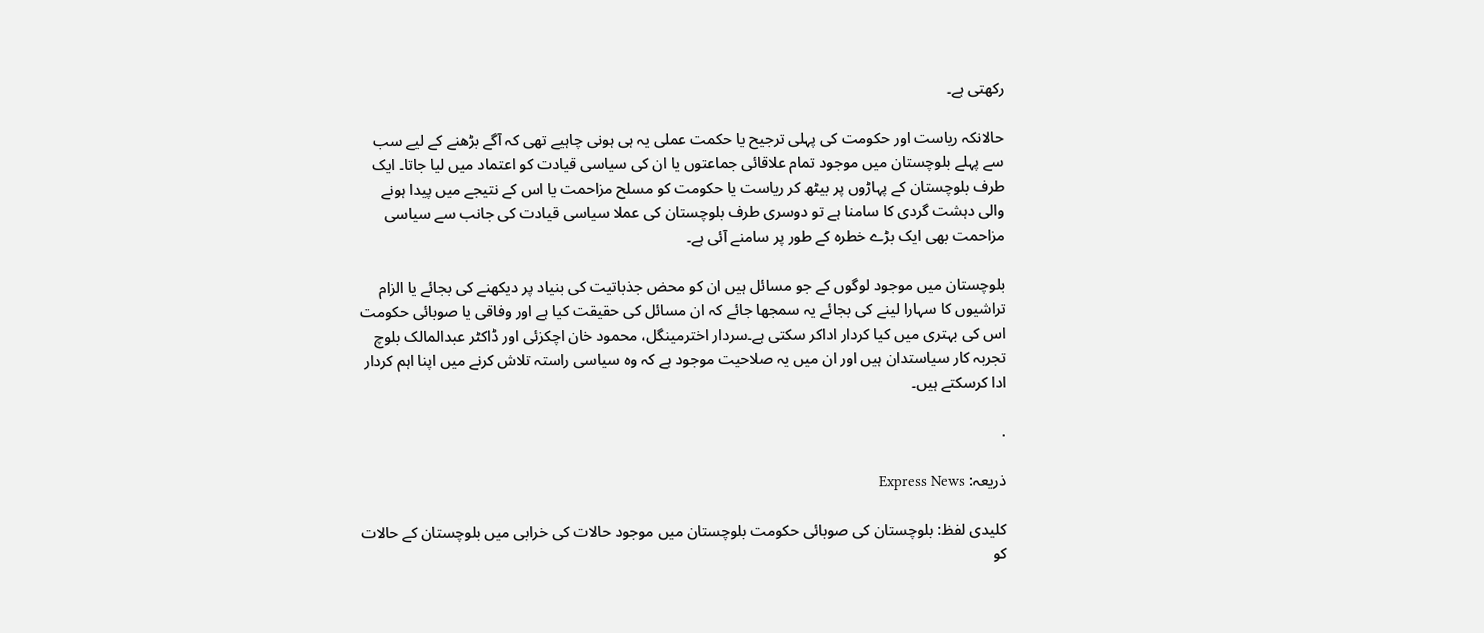رکھتی ہے۔

حالانکہ ریاست اور حکومت کی پہلی ترجیح یا حکمت عملی یہ ہی ہونی چاہیے تھی کہ آگے بڑھنے کے لیے سب سے پہلے بلوچستان میں موجود تمام علاقائی جماعتوں یا ان کی سیاسی قیادت کو اعتماد میں لیا جاتا۔ ایک طرف بلوچستان کے پہاڑوں پر بیٹھ کر ریاست یا حکومت کو مسلح مزاحمت یا اس کے نتیجے میں پیدا ہونے والی دہشت گردی کا سامنا ہے تو دوسری طرف بلوچستان کی عملا سیاسی قیادت کی جانب سے سیاسی مزاحمت بھی ایک بڑے خطرہ کے طور پر سامنے آئی ہے۔

بلوچستان میں موجود لوگوں کے جو مسائل ہیں ان کو محض جذباتیت کی بنیاد پر دیکھنے کی بجائے یا الزام تراشیوں کا سہارا لینے کی بجائے یہ سمجھا جائے کہ ان مسائل کی حقیقت کیا ہے اور وفاقی یا صوبائی حکومت اس کی بہتری میں کیا کردار اداکر سکتی ہے۔سردار اخترمینگل، محمود خان اچکزئی اور ڈاکٹر عبدالمالک بلوچ تجربہ کار سیاستدان ہیں اور ان میں یہ صلاحیت موجود ہے کہ وہ سیاسی راستہ تلاش کرنے میں اپنا اہم کردار ادا کرسکتے ہیں۔

.

ذریعہ: Express News

کلیدی لفظ: بلوچستان کی صوبائی حکومت بلوچستان میں موجود حالات کی خرابی میں بلوچستان کے حالات کو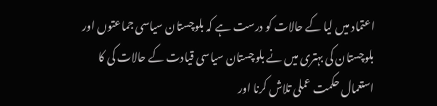اعتماد میں لیا کے حالات کو درست ہے کہ بلوچستان سیاسی جماعتوں اور بلوچستان کی بہتری میں نے بلوچستان سیاسی قیادت کے حالات کی کا استعمال حکمت عملی تلاش کرنا اور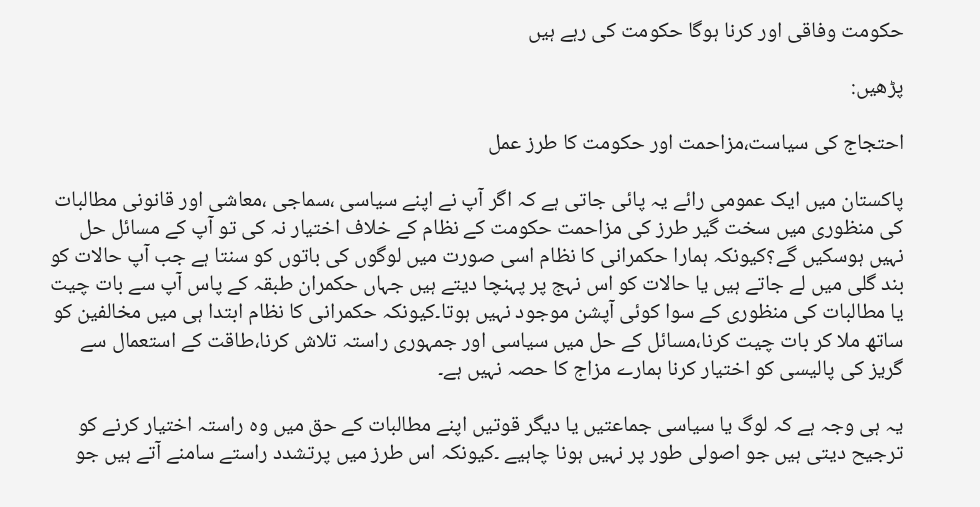حکومت وفاقی اور کرنا ہوگا حکومت کی رہے ہیں

پڑھیں:

احتجاج کی سیاست،مزاحمت اور حکومت کا طرز عمل

پاکستان میں ایک عمومی رائے یہ پائی جاتی ہے کہ اگر آپ نے اپنے سیاسی ،سماجی ،معاشی اور قانونی مطالبات کی منظوری میں سخت گیر طرز کی مزاحمت حکومت کے نظام کے خلاف اختیار نہ کی تو آپ کے مسائل حل نہیں ہوسکیں گے؟کیونکہ ہمارا حکمرانی کا نظام اسی صورت میں لوگوں کی باتوں کو سنتا ہے جب آپ حالات کو بند گلی میں لے جاتے ہیں یا حالات کو اس نہج پر پہنچا دیتے ہیں جہاں حکمران طبقہ کے پاس آپ سے بات چیت یا مطالبات کی منظوری کے سوا کوئی آپشن موجود نہیں ہوتا۔کیونکہ حکمرانی کا نظام ابتدا ہی میں مخالفین کو ساتھ ملا کر بات چیت کرنا،مسائل کے حل میں سیاسی اور جمہوری راستہ تلاش کرنا،طاقت کے استعمال سے گریز کی پالیسی کو اختیار کرنا ہمارے مزاج کا حصہ نہیں ہے۔

یہ ہی وجہ ہے کہ لوگ یا سیاسی جماعتیں یا دیگر قوتیں اپنے مطالبات کے حق میں وہ راستہ اختیار کرنے کو ترجیح دیتی ہیں جو اصولی طور پر نہیں ہونا چاہیے ۔کیونکہ اس طرز میں پرتشدد راستے سامنے آتے ہیں جو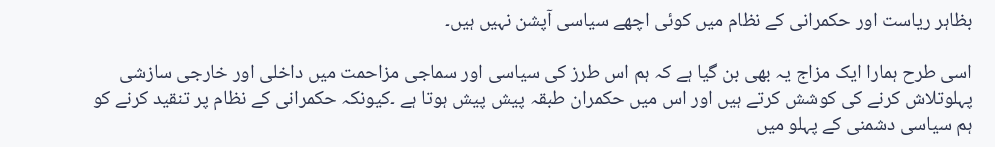بظاہر ریاست اور حکمرانی کے نظام میں کوئی اچھے سیاسی آپشن نہیں ہیں۔

اسی طرح ہمارا ایک مزاج یہ بھی بن گیا ہے کہ ہم اس طرز کی سیاسی اور سماجی مزاحمت میں داخلی اور خارجی سازشی پہلوتلاش کرنے کی کوشش کرتے ہیں اور اس میں حکمران طبقہ پیش پیش ہوتا ہے ۔کیونکہ حکمرانی کے نظام پر تنقید کرنے کو ہم سیاسی دشمنی کے پہلو میں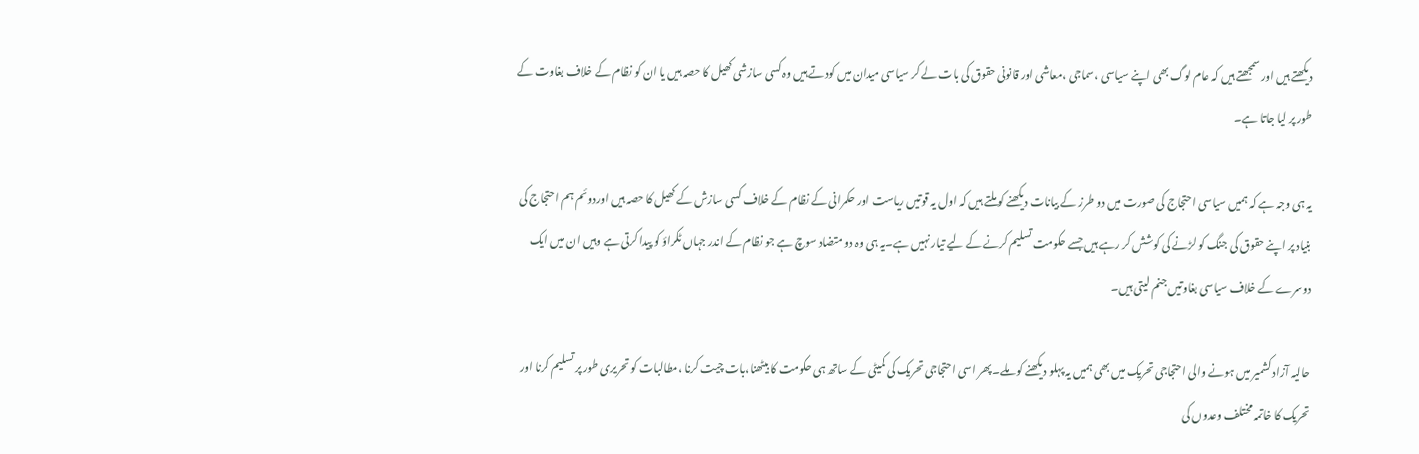دیکھتے ہیں اور سمجھتے ہیں کہ عام لوگ بھی اپنے سیاسی ،سماجی ،معاشی اور قانونی حقوق کی بات لے کر سیاسی میدان میں کودتے ہیں وہ کسی سازشی کھیل کا حصہ ہیں یا ان کو نظام کے خلاف بغاوت کے طور پر لیا جاتا ہے۔

یہ ہی وجہ ہے کہ ہمیں سیاسی احتجاج کی صورت میں دو طرز کے بیانات دیکھنے کو ملتے ہیں کہ اول یہ قوتیں ریاست اور حکمرانی کے نظام کے خلاف کسی سازش کے کھیل کا حصہ ہیں اوردوئم ہم احتجاج کی بنیاد پر اپنے حقوق کی جنگ کو لڑنے کی کوشش کر رہے ہیں جسے حکومت تسلیم کرنے کے لیے تیار نہیں ہے۔یہ ہی وہ دو متضاد سوچ ہے جو نظام کے اندر جہاں ٹکراؤ کو پیدا کرتی ہے وہیں ان میں ایک دوسرے کے خلاف سیاسی بغاوتیں جنم لیتی ہیں۔

حالیہ آزاد کشمیر میں ہونے والی احتجاجی تحریک میں بھی ہمیں یہ پہلو دیکھنے کو ملے۔پھر اسی احتجاجی تحریک کی کمیٹی کے ساتھ ہی حکومت کا بیٹھنا،بات چیت کرنا ،مطالبات کو تحریری طور پر تسلیم کرنا اور تحریک کا خاتمہ مختلف وعدوں کی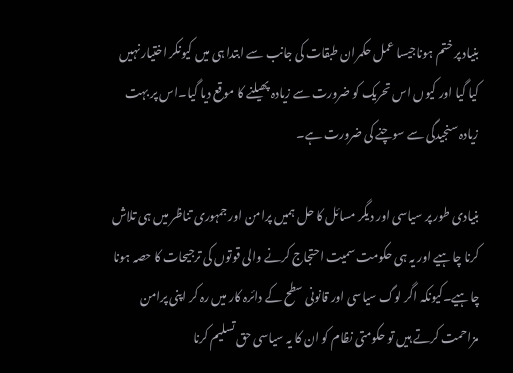بنیاد پر ختم ہوناجیسا عمل حکمران طبقات کی جانب سے ابتدا ہی میں کیونکر اختیار نہیں کیا گیا اور کیوں اس تحریک کو ضرورت سے زیادہ پھیلنے کا موقع دیا گیا۔اس پر بہت زیادہ سنجیدگی سے سوچنے کی ضرورت ہے۔

بنیادی طور پر سیاسی اور دیگر مسائل کا حل ہمیں پرامن اور جمہوری تناظر میں ہی تلاش کرنا چاہیے اور یہ ہی حکومت سمیت احتجاج کرنے والی قوتوں کی ترجیحات کا حصہ ہونا چاہیے۔کیونکہ اگر لوگ سیاسی اور قانونی سطح کے دائرہ کار میں رہ کر اپنی پرامن مزاحمت کرتے ہیں تو حکومتی نظام کو ان کا یہ سیاسی حق تسلیم کرنا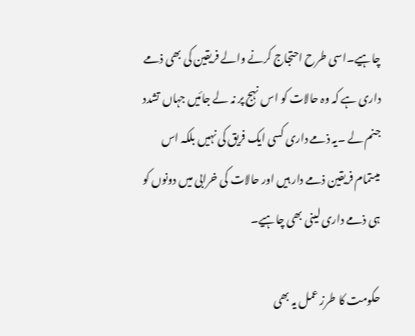چاہیے۔اسی طرح احتجاج کرنے والے فریقین کی بھی ذمے داری ہے کہ وہ حالات کو اس نہج پر نہ لے جائیں جہاں تشدد جنم لے ۔یہ ذمے داری کسی ایک فریق کی نہیں بلکہ اس میںتمام فریقین ذمے دار ہیں اور حالات کی خرابی میں دونوں کو ہی ذمے داری لینی بھی چاہیے۔

حکومت کا طرز عمل یہ بھی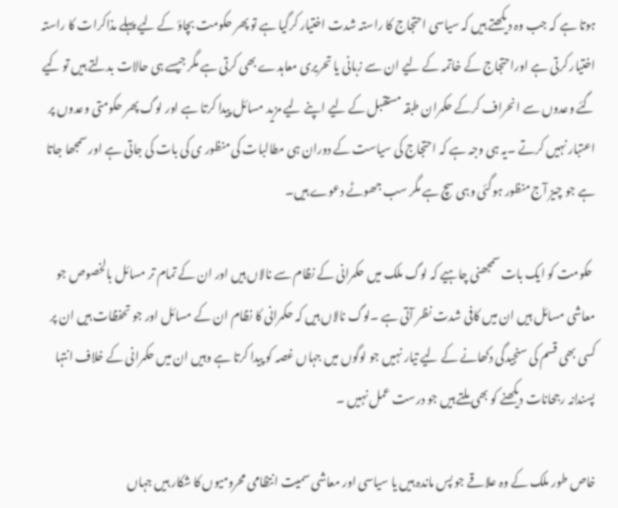ہوتا ہے کہ جب وہ دیکھتے ہیں کہ سیاسی احتجاج کا راستہ شدت اختیار کرگیا ہے تو پھر حکومت بچاؤ کے لیے پہلے مذاکرات کا راستہ اختیار کرتی ہے اوراحتجاج کے خاتمہ کے لیے ان سے زبانی یا تحریری معاہدے بھی کرتی ہے مگر جیسے ہی حالات بدلتے ہیں تو کیے گئے وعدوں سے انحراف کرکے حکمران طبقہ مستقبل کے لیے اپنے لیے مزید مسائل پیدا کرتا ہے اور لوگ پھر حکومتی وعدوں پر اعتبار نہیں کرتے ۔یہ ہی وجہ ہے کہ احتجاج کی سیاست کے دوران ہی مطالبات کی منظور ی کی بات کی جاتی ہے اور سمجھا جاتا ہے جو چیز آج منظور ہوگئی وہی سچ ہے مگر سب جھوٹے دعوے ہیں۔

 حکومت کو ایک بات سمجھنی چاہیے کہ لوگ ملک میں حکمرانی کے نظام سے نالاں ہیں اور ان کے تمام تر مسائل بالخصوص جو معاشی مسائل ہیں ان میں کافی شدت نظر آتی ہے ۔لوگ نالاں ہیں کہ حکمرانی کا نظام ان کے مسائل اور جو تحفظات ہیں ان پر کسی بھی قسم کی سنجیدگی دکھانے کے لیے تیار نہیں جو لوگوں میں جہاں غصہ کو پیدا کرتا ہے وہیں ان میں حکمرانی کے خلاف انتہا پسندانہ رجحانات دیکھنے کو بھی ملتے ہیں جو درست عمل نہیں ۔

خاص طور ملک کے وہ علاقے جو پس ماندہ ہیں یا سیاسی اور معاشی سمیت انتظامی محرومیوں کا شکار ہیں جہاں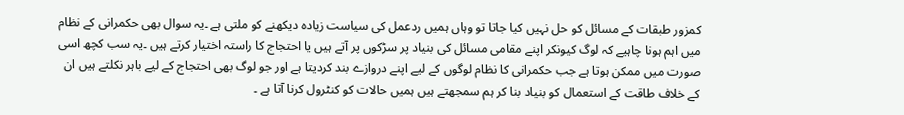کمزور طبقات کے مسائل کو حل نہیں کیا جاتا تو وہاں ہمیں ردعمل کی سیاست زیادہ دیکھنے کو ملتی ہے ۔یہ سوال بھی حکمرانی کے نظام میں اہم ہونا چاہیے کہ لوگ کیونکر اپنے مقامی مسائل کی بنیاد پر سڑکوں پر آتے ہیں یا احتجاج کا راستہ اختیار کرتے ہیں ۔یہ سب کچھ اسی صورت میں ممکن ہوتا ہے جب حکمرانی کا نظام لوگوں کے لیے اپنے دروازے بند کردیتا ہے اور جو لوگ بھی احتجاج کے لیے باہر نکلتے ہیں ان کے خلاف طاقت کے استعمال کو بنیاد بنا کر ہم سمجھتے ہیں ہمیں حالات کو کنٹرول کرنا آتا ہے ۔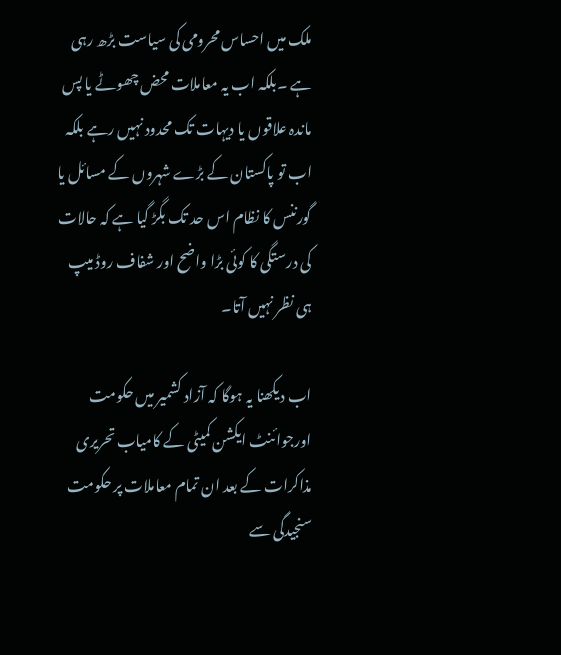ملک میں احساس محرومی کی سیاست بڑھ رہی ہے ۔بلکہ اب یہ معاملات محض چھوٹے یا پس ماندہ علاقوں یا دیہات تک محدود نہیں رہے بلکہ اب تو پاکستان کے بڑے شہروں کے مسائل یا گورننس کا نظام اس حد تک بگڑ گیا ہے کہ حالات کی درستگی کا کوئی بڑا واضح اور شفاف روڈ میپ ہی نظر نہیں آتا۔

اب دیکھنا یہ ہوگا کہ آزاد کشمیر میں حکومت اورجوائنٹ ایکشن کمیٹی کے کامیاب تحریری مذاکرات کے بعد ان تمام معاملات پر حکومت سنجیدگی سے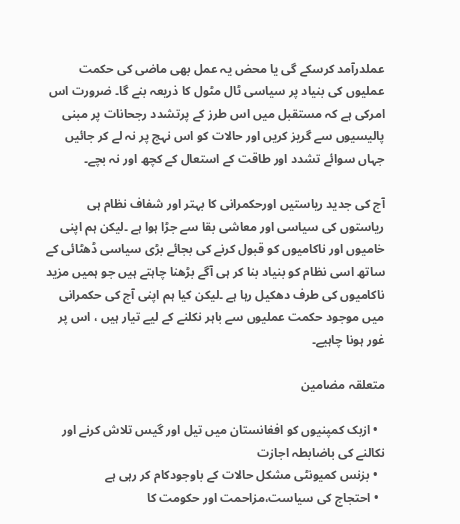عملدرآمد کرسکے گی یا محض یہ عمل بھی ماضی کی حکمت عملیوں کی بنیاد پر سیاسی ٹال مٹول کا ذریعہ بنے گا۔ ضرورت اس امرکی ہے کہ مستقبل میں اس طرز کے پرتشدد رجحانات پر مبنی پالیسیوں سے گریز کریں اور حالات کو اس نہج پر نہ لے کر جائیں جہاں سوائے تشدد اور طاقت کے استعال کے کچھ اور نہ بچے۔

آج کی جدید ریاستیں اورحکمرانی کا بہتر اور شفاف نظام ہی ریاستوں کی سیاسی اور معاشی بقا سے جڑا ہوا ہے ۔لیکن ہم اپنی خامیوں اور ناکامیوں کو قبول کرنے کی بجائے بڑی سیاسی ڈھٹائی کے ساتھ اسی نظام کو بنیاد بنا کر ہی آگے بڑھنا چاہتے ہیں جو ہمیں مزید ناکامیوں کی طرف دھکیل رہا ہے ۔لیکن کیا ہم اپنی آج کی حکمرانی میں موجود حکمت عملیوں سے باہر نکلنے کے لیے تیار ہیں ، اس پر غور ہونا چاہیے۔

متعلقہ مضامین

  • ازبک کمپنیوں کو افغانستان میں تیل اور گیس تلاش کرنے اور نکالنے کی باضابطہ اجازت
  • بزنس کمیونٹی مشکل حالات کے باوجودکام کر رہی ہے
  • احتجاج کی سیاست،مزاحمت اور حکومت کا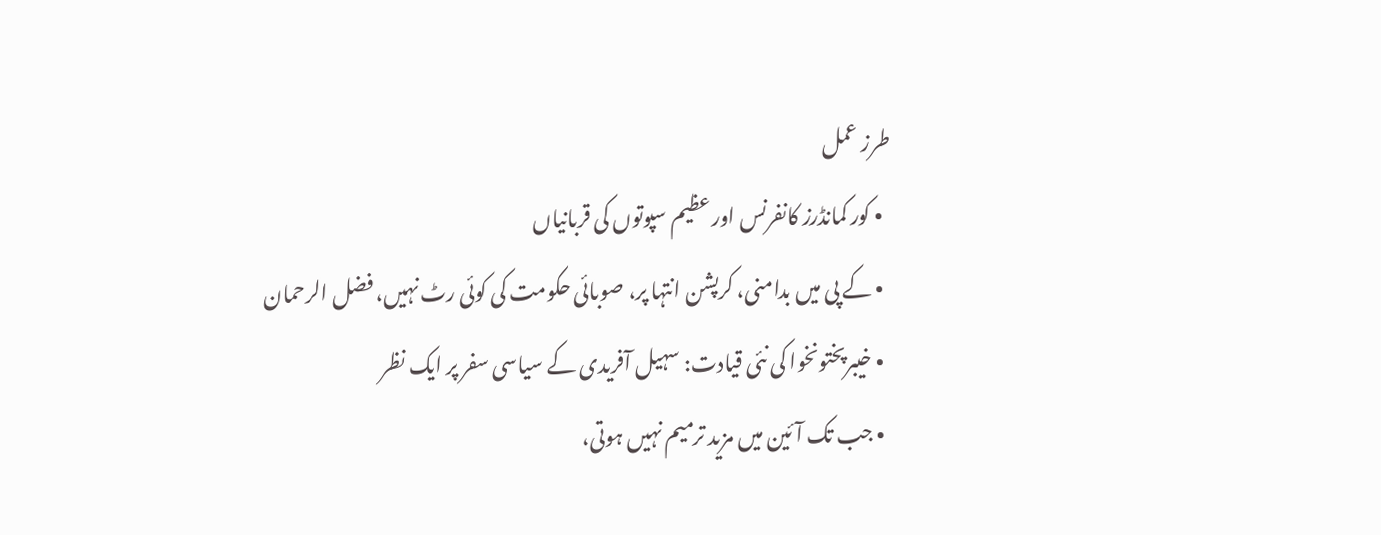طرز عمل
  • کور کمانڈرز کانفرنس اور عظیم سپوتوں کی قربانیاں
  • کے پی میں بدامنی، کرپشن انتہا پر، صوبائی حکومت کی کوئی رٹ نہیں، فضل الرحمان
  • خیبرپختونخوا کی نئی قیادت: سہیل آفریدی کے سیاسی سفر پر ایک نظر
  • جب تک آئین میں مزید ترمیم نہیں ہوتی،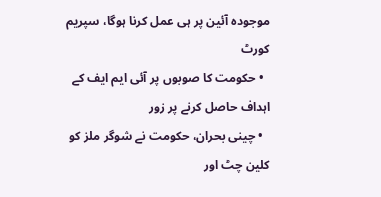موجودہ آئین پر ہی عمل کرنا ہوگا، سپریم کورٹ
  • حکومت کا صوبوں پر آئی ایم ایف کے اہداف حاصل کرنے پر زور
  • چینی بحران، حکومت نے شوگر ملز کو کلین چٹ اور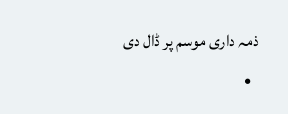ذمہ داری موسم پر ڈال دی
  •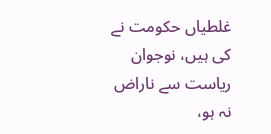غلطیاں حکومت نے کی ہیں، نوجوان ریاست سے ناراض نہ ہو،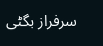سرفراز بگٹی